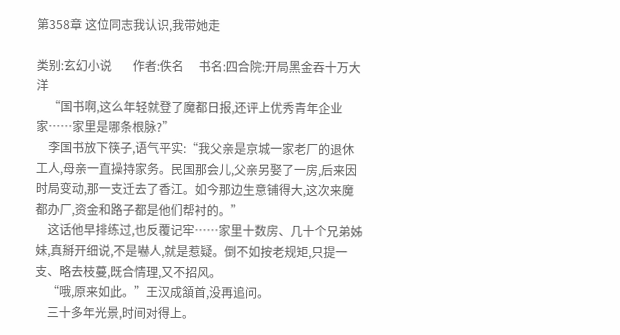第358章 这位同志我认识,我带她走

类别:玄幻小说       作者:佚名     书名:四合院:开局黑金吞十万大洋
    “国书啊,这么年轻就登了魔都日报,还评上优秀青年企业家……家里是哪条根脉?”
    李国书放下筷子,语气平实:“我父亲是京城一家老厂的退休工人,母亲一直操持家务。民国那会儿,父亲另娶了一房,后来因时局变动,那一支迁去了香江。如今那边生意铺得大,这次来魔都办厂,资金和路子都是他们帮衬的。”
    这话他早排练过,也反覆记牢……家里十数房、几十个兄弟姊妹,真掰开细说,不是嚇人,就是惹疑。倒不如按老规矩,只提一支、略去枝蔓,既合情理,又不招风。
    “哦,原来如此。”王汉成頷首,没再追问。
    三十多年光景,时间对得上。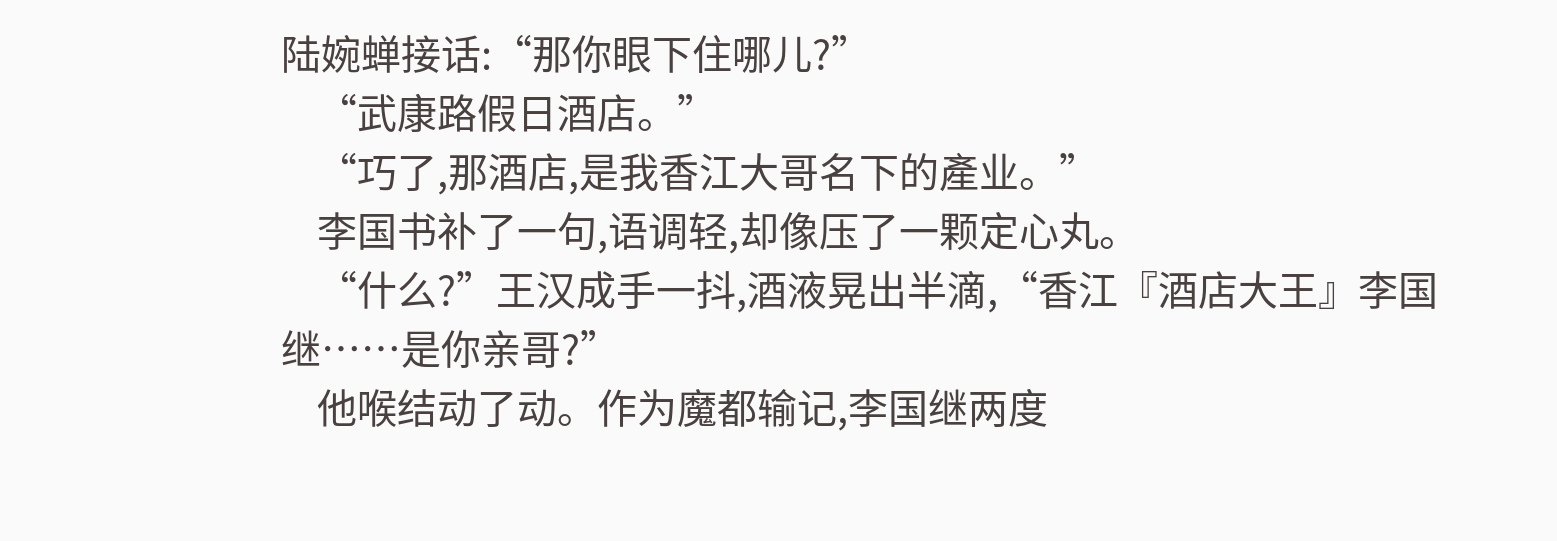陆婉蝉接话:“那你眼下住哪儿?”
    “武康路假日酒店。”
    “巧了,那酒店,是我香江大哥名下的產业。”
    李国书补了一句,语调轻,却像压了一颗定心丸。
    “什么?”王汉成手一抖,酒液晃出半滴,“香江『酒店大王』李国继……是你亲哥?”
    他喉结动了动。作为魔都输记,李国继两度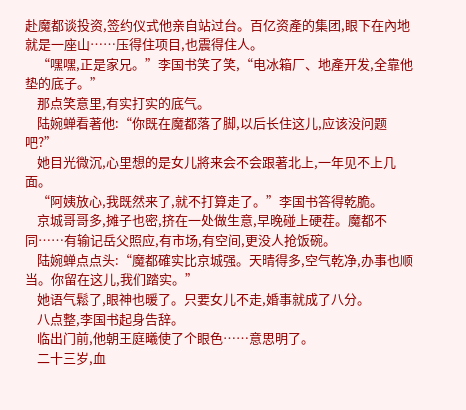赴魔都谈投资,签约仪式他亲自站过台。百亿资產的集团,眼下在內地就是一座山……压得住项目,也震得住人。
    “嘿嘿,正是家兄。”李国书笑了笑,“电冰箱厂、地產开发,全靠他垫的底子。”
    那点笑意里,有实打实的底气。
    陆婉蝉看著他:“你既在魔都落了脚,以后长住这儿,应该没问题吧?”
    她目光微沉,心里想的是女儿將来会不会跟著北上,一年见不上几面。
    “阿姨放心,我既然来了,就不打算走了。”李国书答得乾脆。
    京城哥哥多,摊子也密,挤在一处做生意,早晚碰上硬茬。魔都不同……有输记岳父照应,有市场,有空间,更没人抢饭碗。
    陆婉蝉点点头:“魔都確实比京城强。天晴得多,空气乾净,办事也顺当。你留在这儿,我们踏实。”
    她语气鬆了,眼神也暖了。只要女儿不走,婚事就成了八分。
    八点整,李国书起身告辞。
    临出门前,他朝王庭曦使了个眼色……意思明了。
    二十三岁,血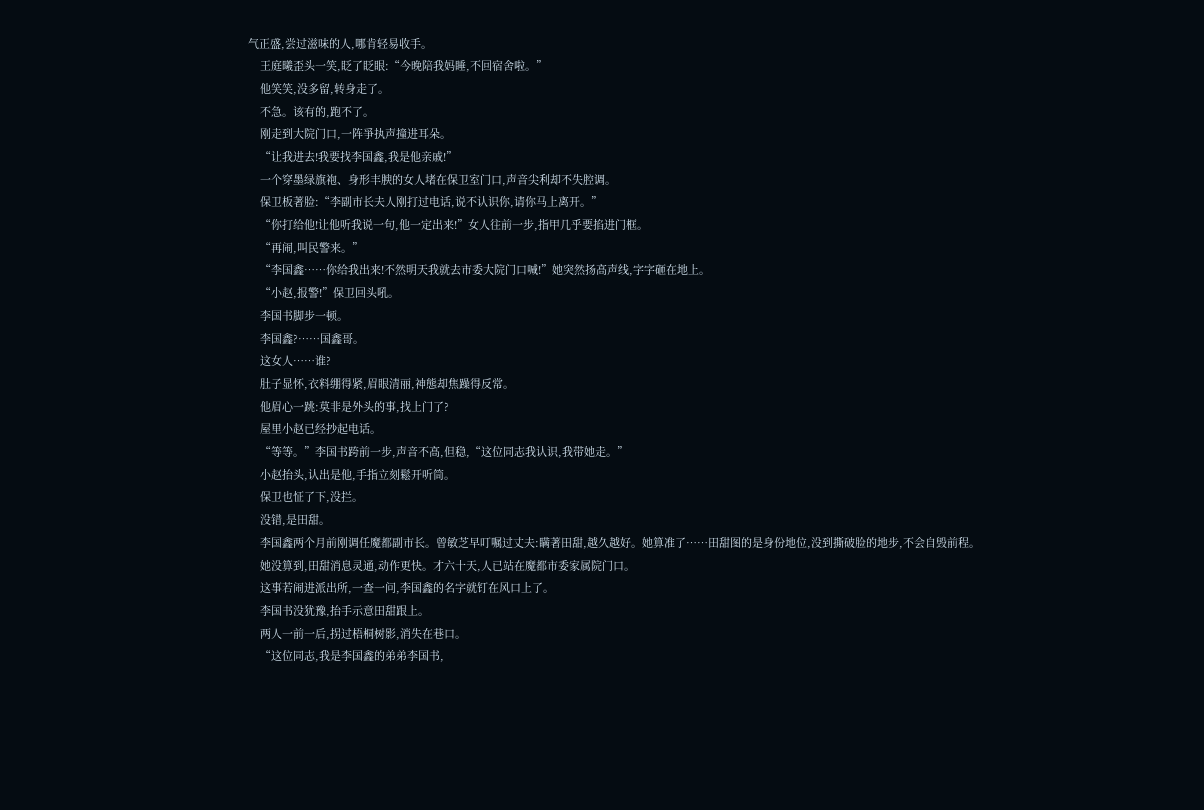气正盛,尝过滋味的人,哪肯轻易收手。
    王庭曦歪头一笑,眨了眨眼:“今晚陪我妈睡,不回宿舍啦。”
    他笑笑,没多留,转身走了。
    不急。该有的,跑不了。
    刚走到大院门口,一阵爭执声撞进耳朵。
    “让我进去!我要找李国鑫,我是他亲戚!”
    一个穿墨绿旗袍、身形丰腴的女人堵在保卫室门口,声音尖利却不失腔调。
    保卫板著脸:“李副市长夫人刚打过电话,说不认识你,请你马上离开。”
    “你打给他!让他听我说一句,他一定出来!”女人往前一步,指甲几乎要掐进门框。
    “再闹,叫民警来。”
    “李国鑫……你给我出来!不然明天我就去市委大院门口喊!”她突然扬高声线,字字砸在地上。
    “小赵,报警!”保卫回头吼。
    李国书脚步一顿。
    李国鑫?……国鑫哥。
    这女人……谁?
    肚子显怀,衣料绷得紧,眉眼清丽,神態却焦躁得反常。
    他眉心一跳:莫非是外头的事,找上门了?
    屋里小赵已经抄起电话。
    “等等。”李国书跨前一步,声音不高,但稳,“这位同志我认识,我带她走。”
    小赵抬头,认出是他,手指立刻鬆开听筒。
    保卫也怔了下,没拦。
    没错,是田甜。
    李国鑫两个月前刚调任魔都副市长。曾敏芝早叮嘱过丈夫:瞒著田甜,越久越好。她算准了……田甜图的是身份地位,没到撕破脸的地步,不会自毁前程。
    她没算到,田甜消息灵通,动作更快。才六十天,人已站在魔都市委家属院门口。
    这事若闹进派出所,一查一问,李国鑫的名字就钉在风口上了。
    李国书没犹豫,抬手示意田甜跟上。
    两人一前一后,拐过梧桐树影,消失在巷口。
    “这位同志,我是李国鑫的弟弟李国书,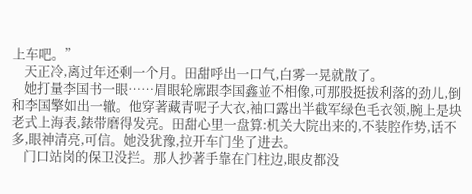上车吧。”
    天正冷,离过年还剩一个月。田甜呼出一口气,白雾一晃就散了。
    她打量李国书一眼……眉眼轮廓跟李国鑫並不相像,可那股挺拔利落的劲儿,倒和李国擎如出一辙。他穿著藏青呢子大衣,袖口露出半截军绿色毛衣领,腕上是块老式上海表,錶带磨得发亮。田甜心里一盘算:机关大院出来的,不装腔作势,话不多,眼神清亮,可信。她没犹豫,拉开车门坐了进去。
    门口站岗的保卫没拦。那人抄著手靠在门柱边,眼皮都没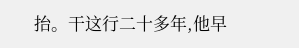抬。干这行二十多年,他早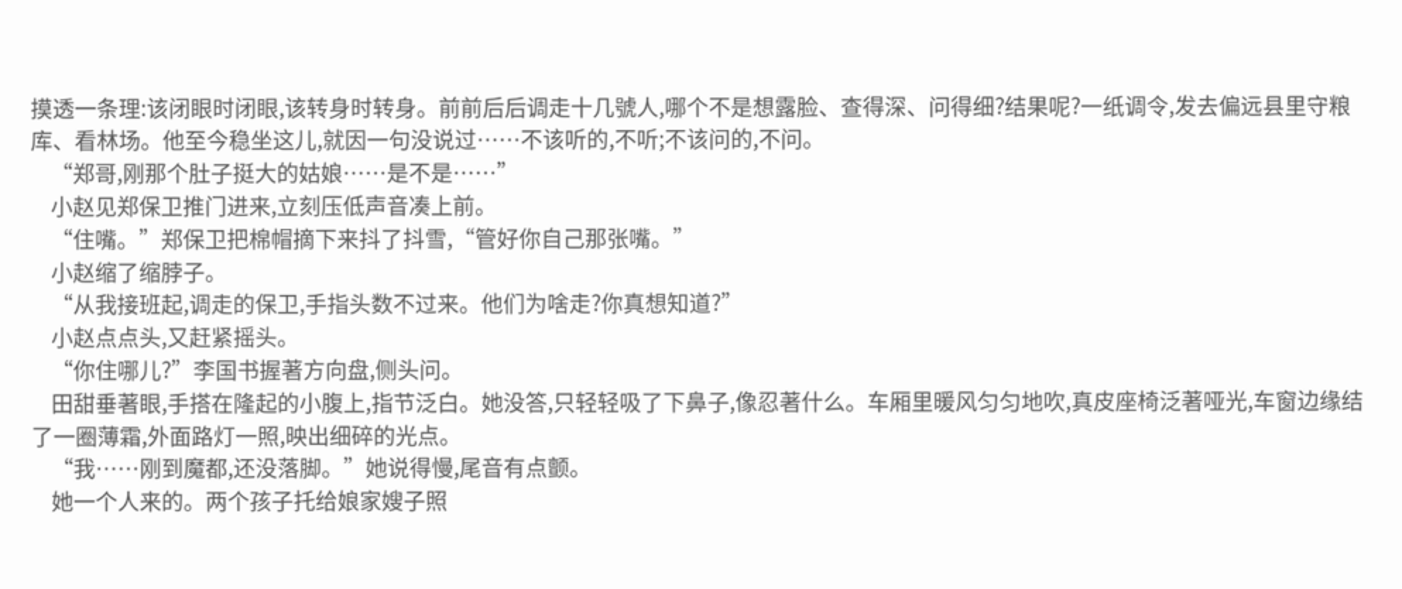摸透一条理:该闭眼时闭眼,该转身时转身。前前后后调走十几號人,哪个不是想露脸、查得深、问得细?结果呢?一纸调令,发去偏远县里守粮库、看林场。他至今稳坐这儿,就因一句没说过……不该听的,不听;不该问的,不问。
    “郑哥,刚那个肚子挺大的姑娘……是不是……”
    小赵见郑保卫推门进来,立刻压低声音凑上前。
    “住嘴。”郑保卫把棉帽摘下来抖了抖雪,“管好你自己那张嘴。”
    小赵缩了缩脖子。
    “从我接班起,调走的保卫,手指头数不过来。他们为啥走?你真想知道?”
    小赵点点头,又赶紧摇头。
    “你住哪儿?”李国书握著方向盘,侧头问。
    田甜垂著眼,手搭在隆起的小腹上,指节泛白。她没答,只轻轻吸了下鼻子,像忍著什么。车厢里暖风匀匀地吹,真皮座椅泛著哑光,车窗边缘结了一圈薄霜,外面路灯一照,映出细碎的光点。
    “我……刚到魔都,还没落脚。”她说得慢,尾音有点颤。
    她一个人来的。两个孩子托给娘家嫂子照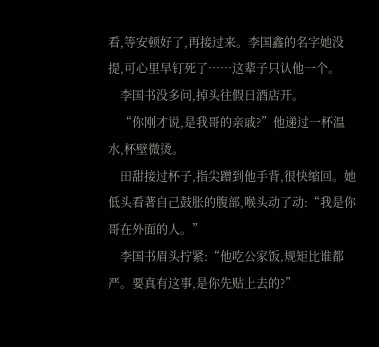看,等安顿好了,再接过来。李国鑫的名字她没提,可心里早钉死了……这辈子只认他一个。
    李国书没多问,掉头往假日酒店开。
    “你刚才说,是我哥的亲戚?”他递过一杯温水,杯壁微烫。
    田甜接过杯子,指尖蹭到他手背,很快缩回。她低头看著自己鼓胀的腹部,喉头动了动:“我是你哥在外面的人。”
    李国书眉头拧紧:“他吃公家饭,规矩比谁都严。要真有这事,是你先贴上去的?”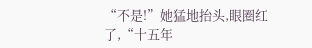“不是!”她猛地抬头,眼圈红了,“十五年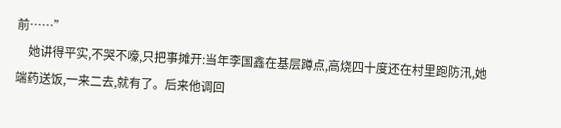前……”
    她讲得平实,不哭不嚎,只把事摊开:当年李国鑫在基层蹲点,高烧四十度还在村里跑防汛,她端药送饭,一来二去,就有了。后来他调回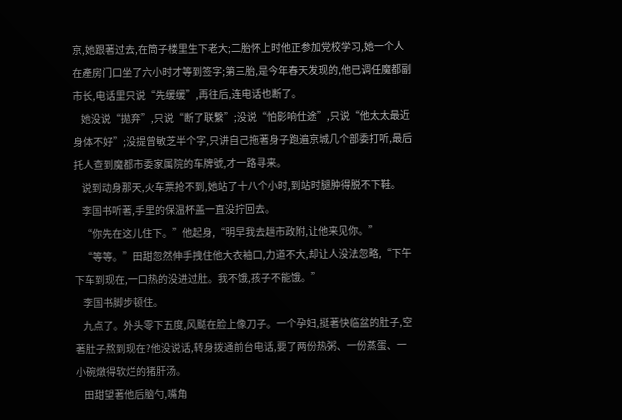京,她跟著过去,在筒子楼里生下老大;二胎怀上时他正参加党校学习,她一个人在產房门口坐了六小时才等到签字;第三胎,是今年春天发现的,他已调任魔都副市长,电话里只说“先缓缓”,再往后,连电话也断了。
    她没说“拋弃”,只说“断了联繫”;没说“怕影响仕途”,只说“他太太最近身体不好”;没提曾敏芝半个字,只讲自己拖著身子跑遍京城几个部委打听,最后托人查到魔都市委家属院的车牌號,才一路寻来。
    说到动身那天,火车票抢不到,她站了十八个小时,到站时腿肿得脱不下鞋。
    李国书听著,手里的保温杯盖一直没拧回去。
    “你先在这儿住下。”他起身,“明早我去趟市政附,让他来见你。”
    “等等。”田甜忽然伸手拽住他大衣袖口,力道不大,却让人没法忽略,“下午下车到现在,一口热的没进过肚。我不饿,孩子不能饿。”
    李国书脚步顿住。
    九点了。外头零下五度,风颳在脸上像刀子。一个孕妇,挺著快临盆的肚子,空著肚子熬到现在?他没说话,转身拨通前台电话,要了两份热粥、一份蒸蛋、一小碗燉得软烂的猪肝汤。
    田甜望著他后脑勺,嘴角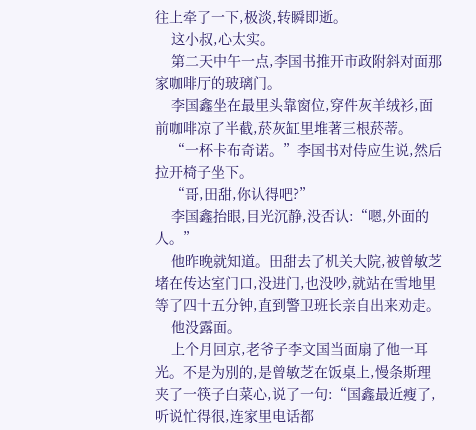往上牵了一下,极淡,转瞬即逝。
    这小叔,心太实。
    第二天中午一点,李国书推开市政附斜对面那家咖啡厅的玻璃门。
    李国鑫坐在最里头靠窗位,穿件灰羊绒衫,面前咖啡凉了半截,菸灰缸里堆著三根菸蒂。
    “一杯卡布奇诺。”李国书对侍应生说,然后拉开椅子坐下。
    “哥,田甜,你认得吧?”
    李国鑫抬眼,目光沉静,没否认:“嗯,外面的人。”
    他昨晚就知道。田甜去了机关大院,被曾敏芝堵在传达室门口,没进门,也没吵,就站在雪地里等了四十五分钟,直到警卫班长亲自出来劝走。
    他没露面。
    上个月回京,老爷子李文国当面扇了他一耳光。不是为別的,是曾敏芝在饭桌上,慢条斯理夹了一筷子白菜心,说了一句:“国鑫最近瘦了,听说忙得很,连家里电话都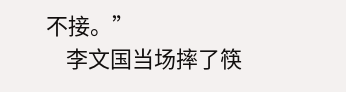不接。”
    李文国当场摔了筷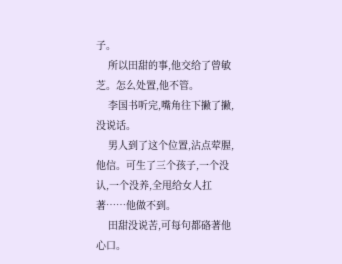子。
    所以田甜的事,他交给了曾敏芝。怎么处置,他不管。
    李国书听完,嘴角往下撇了撇,没说话。
    男人到了这个位置,沾点荤腥,他信。可生了三个孩子,一个没认,一个没养,全甩给女人扛著……他做不到。
    田甜没说苦,可每句都硌著他心口。